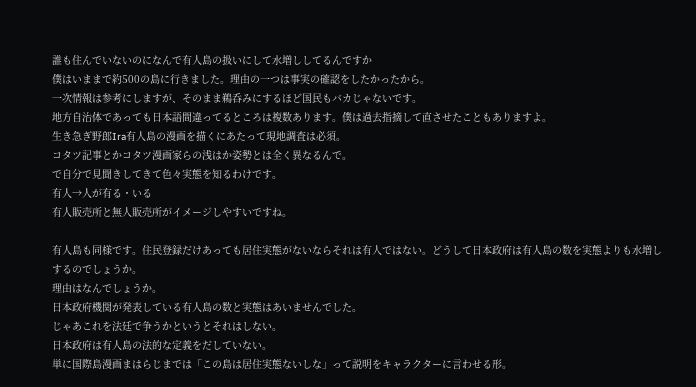誰も住んでいないのになんで有人島の扱いにして水増ししてるんですか
僕はいままで約500の島に行きました。理由の一つは事実の確認をしたかったから。
一次情報は参考にしますが、そのまま鵜呑みにするほど国民もバカじゃないです。
地方自治体であっても日本語間違ってるところは複数あります。僕は過去指摘して直させたこともありますよ。
生き急ぎ野郎Ira有人島の漫画を描くにあたって現地調査は必須。
コタツ記事とかコタツ漫画家らの浅はか姿勢とは全く異なるんで。
で自分で見聞きしてきて色々実態を知るわけです。
有人→人が有る・いる
有人販売所と無人販売所がイメージしやすいですね。

有人島も同様です。住民登録だけあっても居住実態がないならそれは有人ではない。どうして日本政府は有人島の数を実態よりも水増しするのでしょうか。
理由はなんでしょうか。
日本政府機関が発表している有人島の数と実態はあいませんでした。
じゃあこれを法廷で争うかというとそれはしない。
日本政府は有人島の法的な定義をだしていない。
単に国際島漫画まはらじまでは「この島は居住実態ないしな」って説明をキャラクターに言わせる形。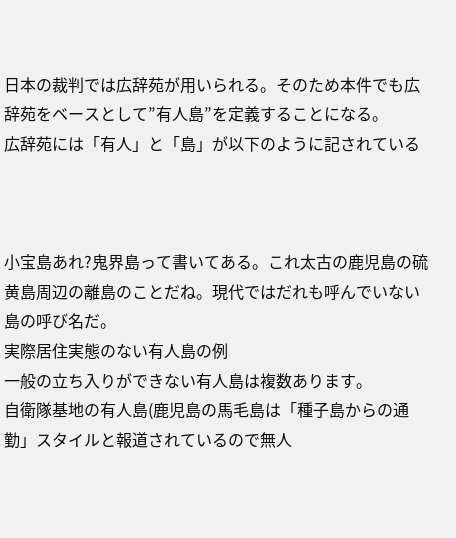日本の裁判では広辞苑が用いられる。そのため本件でも広辞苑をベースとして”有人島”を定義することになる。
広辞苑には「有人」と「島」が以下のように記されている



小宝島あれ?鬼界島って書いてある。これ太古の鹿児島の硫黄島周辺の離島のことだね。現代ではだれも呼んでいない島の呼び名だ。
実際居住実態のない有人島の例
一般の立ち入りができない有人島は複数あります。
自衛隊基地の有人島(鹿児島の馬毛島は「種子島からの通勤」スタイルと報道されているので無人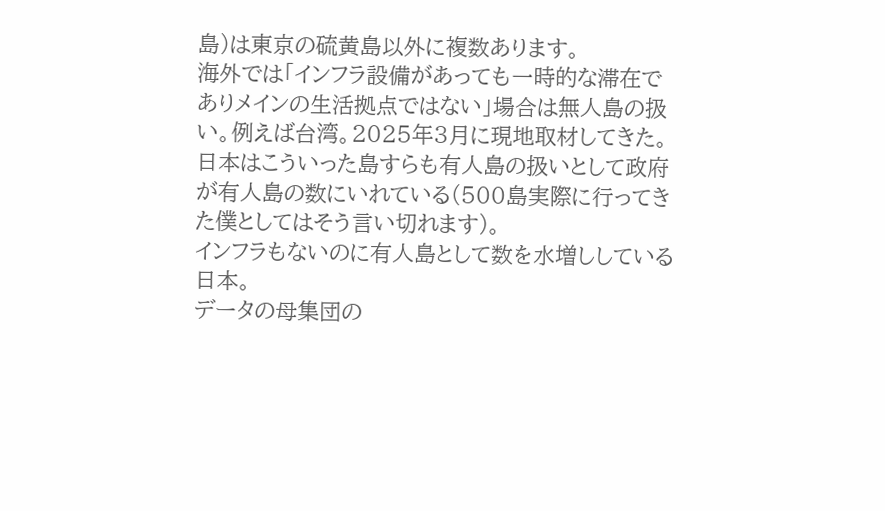島)は東京の硫黄島以外に複数あります。
海外では「インフラ設備があっても一時的な滞在でありメインの生活拠点ではない」場合は無人島の扱い。例えば台湾。2025年3月に現地取材してきた。
日本はこういった島すらも有人島の扱いとして政府が有人島の数にいれている(500島実際に行ってきた僕としてはそう言い切れます)。
インフラもないのに有人島として数を水増ししている日本。
データの母集団の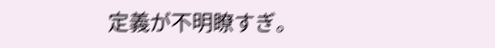定義が不明瞭すぎ。